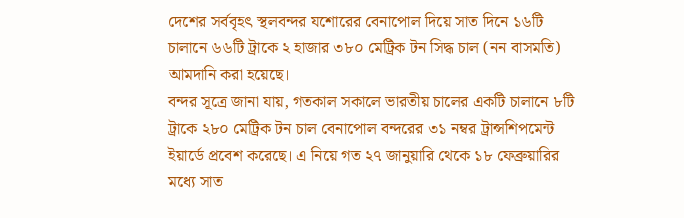দেশের সর্ববৃহৎ স্থলবন্দর যশোরের বেনাপোল দিয়ে সাত দিনে ১৬টি চালানে ৬৬টি ট্রাকে ২ হাজার ৩৮০ মেট্রিক টন সিদ্ধ চাল (নন বাসমতি) আমদানি করা হয়েছে।
বন্দর সূত্রে জানা যায়, গতকাল সকালে ভারতীয় চালের একটি চালানে ৮টি ট্রাকে ২৮০ মেট্রিক টন চাল বেনাপোল বন্দরের ৩১ নম্বর ট্রান্সশিপমেন্ট ইয়ার্ডে প্রবেশ করেছে। এ নিয়ে গত ২৭ জানুয়ারি থেকে ১৮ ফেব্রুয়ারির মধ্যে সাত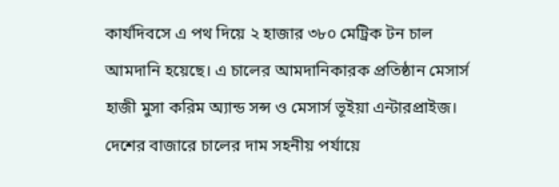কার্যদিবসে এ পথ দিয়ে ২ হাজার ৩৮০ মেট্রিক টন চাল আমদানি হয়েছে। এ চালের আমদানিকারক প্রতিষ্ঠান মেসার্স হাজী মুসা করিম অ্যান্ড সন্স ও মেসার্স ভূইয়া এন্টারপ্রাইজ। দেশের বাজারে চালের দাম সহনীয় পর্যায়ে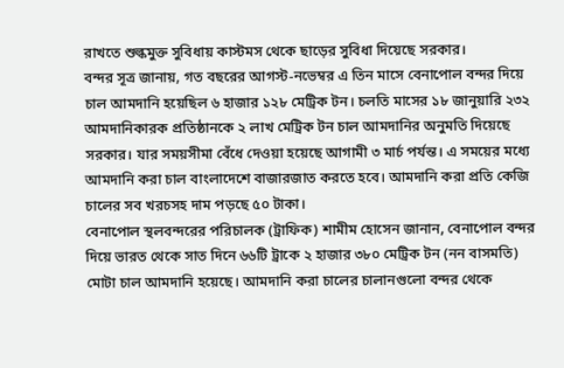রাখতে শুল্কমুক্ত সুবিধায় কাস্টমস থেকে ছাড়ের সুবিধা দিয়েছে সরকার।
বন্দর সূত্র জানায়, গত বছরের আগস্ট-নভেম্বর এ তিন মাসে বেনাপোল বন্দর দিয়ে চাল আমদানি হয়েছিল ৬ হাজার ১২৮ মেট্রিক টন। চলতি মাসের ১৮ জানুয়ারি ২৩২ আমদানিকারক প্রতিষ্ঠানকে ২ লাখ মেট্রিক টন চাল আমদানির অনুমতি দিয়েছে সরকার। যার সময়সীমা বেঁধে দেওয়া হয়েছে আগামী ৩ মার্চ পর্যন্ত। এ সময়ের মধ্যে আমদানি করা চাল বাংলাদেশে বাজারজাত করতে হবে। আমদানি করা প্রতি কেজি চালের সব খরচসহ দাম পড়ছে ৫০ টাকা।
বেনাপোল স্থলবন্দরের পরিচালক (ট্রাফিক) শামীম হোসেন জানান, বেনাপোল বন্দর দিয়ে ভারত থেকে সাত দিনে ৬৬টি ট্রাকে ২ হাজার ৩৮০ মেট্রিক টন (নন বাসমতি) মোটা চাল আমদানি হয়েছে। আমদানি করা চালের চালানগুলো বন্দর থেকে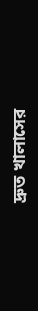দ্রুত খালাসের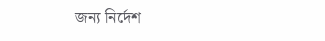জন্য নির্দেশ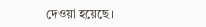দেওয়া হয়েছে।